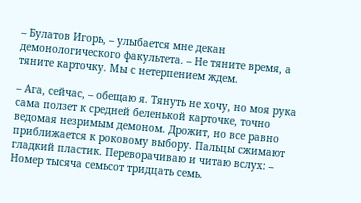– Булатов Игорь, – улыбается мне декан демонологического факультета. – Не тяните время, а тяните карточку. Мы с нетерпением ждем.

– Ага, сейчас, – обещаю я. Тянуть не хочу, но моя рука сама ползет к средней беленькой карточке, точно ведомая незримым демоном. Дрожит, но все равно приближается к роковому выбору. Пальцы сжимают гладкий пластик. Переворачиваю и читаю вслух: – Номер тысяча семьсот тридцать семь.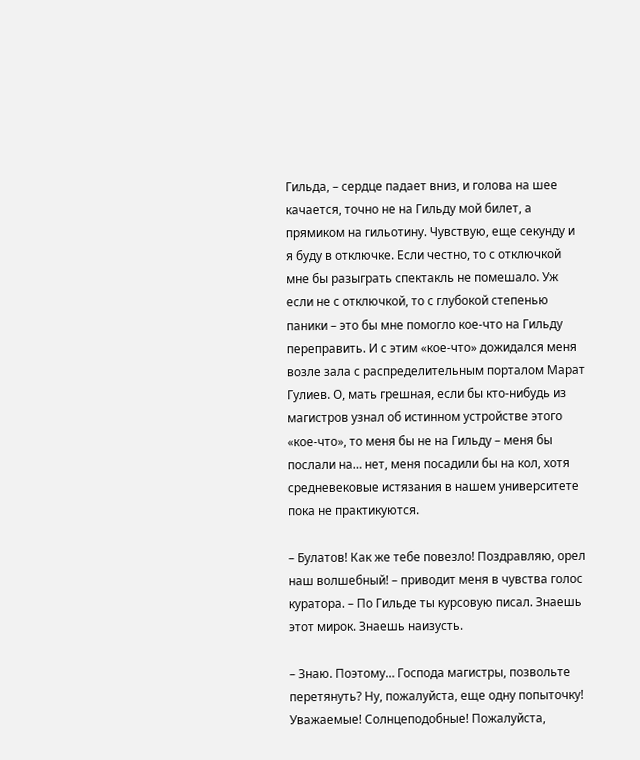Гильда, – сердце падает вниз, и голова на шее качается, точно не на Гильду мой билет, а прямиком на гильотину. Чувствую, еще секунду и я буду в отключке. Если честно, то с отключкой мне бы разыграть спектакль не помешало. Уж если не с отключкой, то с глубокой степенью паники – это бы мне помогло кое-что на Гильду переправить. И с этим «кое-что» дожидался меня возле зала с распределительным порталом Марат Гулиев. О, мать грешная, если бы кто-нибудь из магистров узнал об истинном устройстве этого «кое-что», то меня бы не на Гильду – меня бы послали на… нет, меня посадили бы на кол, хотя средневековые истязания в нашем университете пока не практикуются.

– Булатов! Как же тебе повезло! Поздравляю, орел наш волшебный! – приводит меня в чувства голос куратора. – По Гильде ты курсовую писал. Знаешь этот мирок. Знаешь наизусть.

– Знаю. Поэтому… Господа магистры, позвольте перетянуть? Ну, пожалуйста, еще одну попыточку! Уважаемые! Солнцеподобные! Пожалуйста,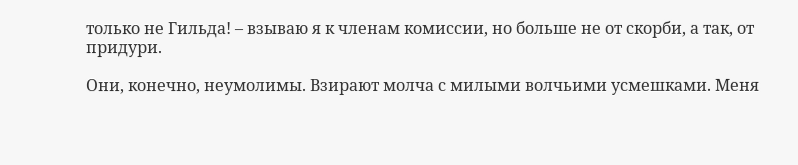только не Гильда! – взываю я к членам комиссии, но больше не от скорби, а так, от придури.

Они, конечно, неумолимы. Взирают молча с милыми волчьими усмешками. Меня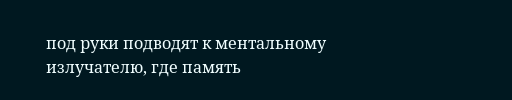под руки подводят к ментальному излучателю, где память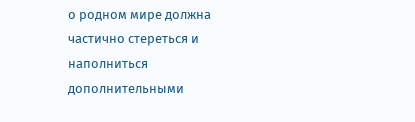о родном мире должна частично стереться и наполниться дополнительными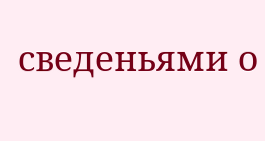сведеньями о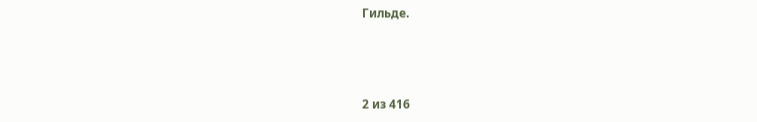Гильде.



2 из 416